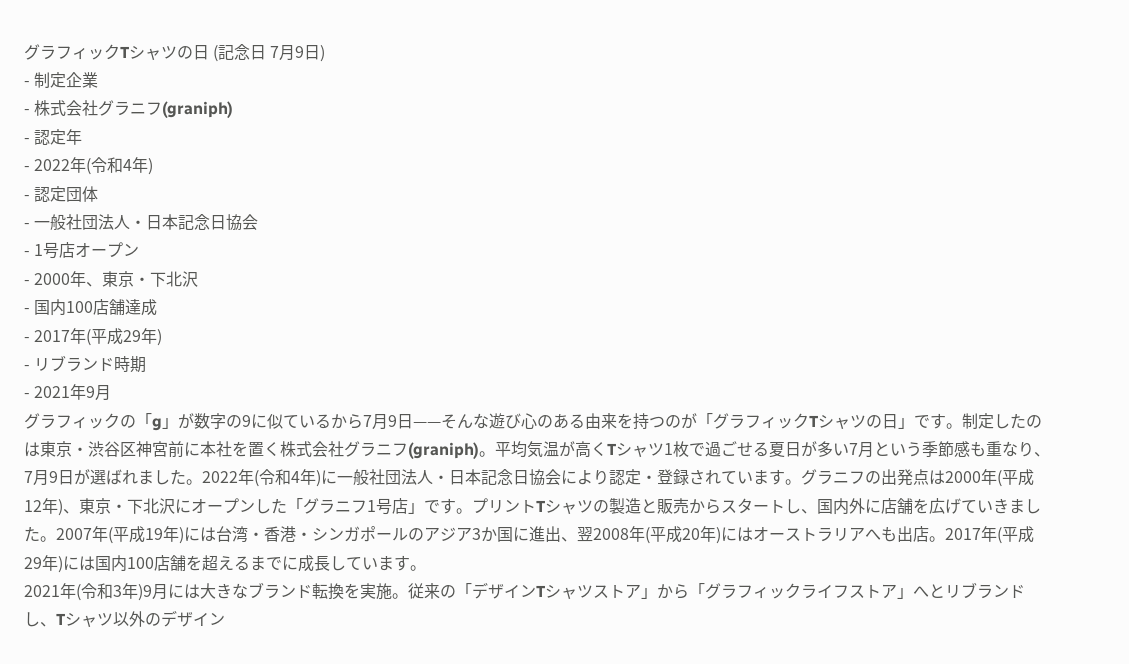グラフィックTシャツの日 (記念日 7月9日)
- 制定企業
- 株式会社グラニフ(graniph)
- 認定年
- 2022年(令和4年)
- 認定団体
- 一般社団法人・日本記念日協会
- 1号店オープン
- 2000年、東京・下北沢
- 国内100店舗達成
- 2017年(平成29年)
- リブランド時期
- 2021年9月
グラフィックの「g」が数字の9に似ているから7月9日——そんな遊び心のある由来を持つのが「グラフィックTシャツの日」です。制定したのは東京・渋谷区神宮前に本社を置く株式会社グラニフ(graniph)。平均気温が高くTシャツ1枚で過ごせる夏日が多い7月という季節感も重なり、7月9日が選ばれました。2022年(令和4年)に一般社団法人・日本記念日協会により認定・登録されています。グラニフの出発点は2000年(平成12年)、東京・下北沢にオープンした「グラニフ1号店」です。プリントTシャツの製造と販売からスタートし、国内外に店舗を広げていきました。2007年(平成19年)には台湾・香港・シンガポールのアジア3か国に進出、翌2008年(平成20年)にはオーストラリアへも出店。2017年(平成29年)には国内100店舗を超えるまでに成長しています。
2021年(令和3年)9月には大きなブランド転換を実施。従来の「デザインTシャツストア」から「グラフィックライフストア」へとリブランドし、Tシャツ以外のデザイン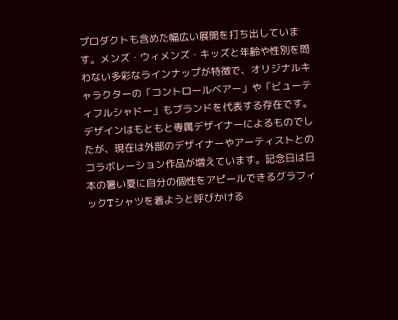プロダクトも含めた幅広い展開を打ち出しています。メンズ・ウィメンズ・キッズと年齢や性別を問わない多彩なラインナップが特徴で、オリジナルキャラクターの「コントロールベアー」や「ビューティフルシャドー」もブランドを代表する存在です。
デザインはもともと専属デザイナーによるものでしたが、現在は外部のデザイナーやアーティストとのコラボレーション作品が増えています。記念日は日本の暑い夏に自分の個性をアピールできるグラフィックTシャツを着ようと呼びかける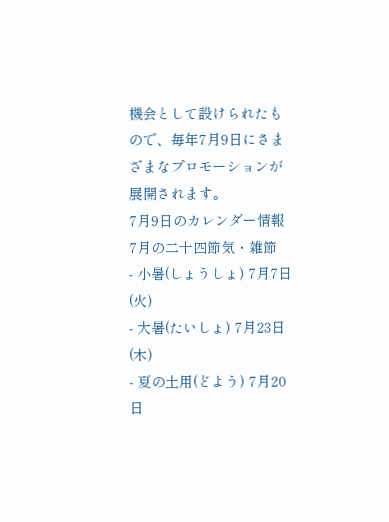機会として設けられたもので、毎年7月9日にさまざまなプロモーションが展開されます。
7月9日のカレンダー情報
7月の二十四節気・雑節
- 小暑(しょうしょ) 7月7日(火)
- 大暑(たいしょ) 7月23日(木)
- 夏の土用(どよう) 7月20日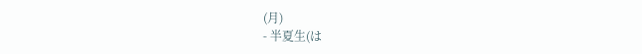(月)
- 半夏生(は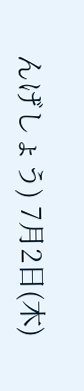んげしょう) 7月2日(木)